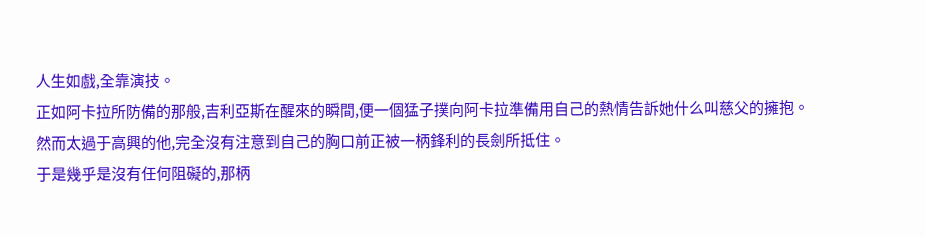人生如戲,全靠演技。
正如阿卡拉所防備的那般,吉利亞斯在醒來的瞬間,便一個猛子撲向阿卡拉準備用自己的熱情告訴她什么叫慈父的擁抱。
然而太過于高興的他,完全沒有注意到自己的胸口前正被一柄鋒利的長劍所抵住。
于是幾乎是沒有任何阻礙的,那柄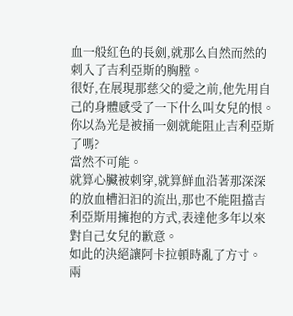血一般紅色的長劍,就那么自然而然的刺入了吉利亞斯的胸膛。
很好,在展現那慈父的愛之前,他先用自己的身體感受了一下什么叫女兒的恨。
你以為光是被捅一劍就能阻止吉利亞斯了嗎?
當然不可能。
就算心臟被刺穿,就算鮮血沿著那深深的放血槽汩汩的流出,那也不能阻擋吉利亞斯用擁抱的方式,表達他多年以來對自己女兒的歉意。
如此的決絕讓阿卡拉頓時亂了方寸。
兩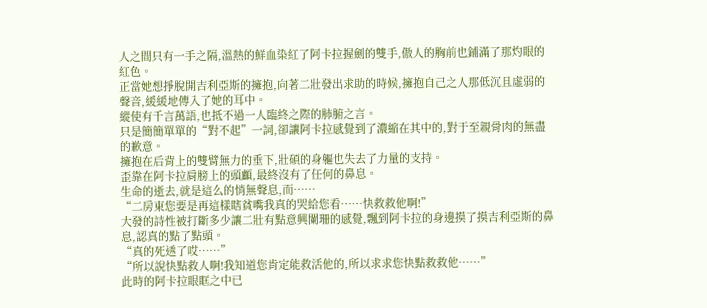人之間只有一手之隔,溫熱的鮮血染紅了阿卡拉握劍的雙手,傲人的胸前也鋪滿了那灼眼的紅色。
正當她想掙脫開吉利亞斯的擁抱,向著二壯發出求助的時候,擁抱自己之人那低沉且虛弱的聲音,緩緩地傳入了她的耳中。
縱使有千言萬語,也抵不過一人臨終之際的肺腑之言。
只是簡簡單單的“對不起”一詞,卻讓阿卡拉感覺到了濃縮在其中的,對于至親骨肉的無盡的歉意。
擁抱在后背上的雙臂無力的垂下,壯碩的身軀也失去了力量的支持。
歪靠在阿卡拉肩膀上的頭顱,最終沒有了任何的鼻息。
生命的逝去,就是這么的悄無聲息,而……
“二房東您要是再這樣瞎貧嘴我真的哭給您看……快救救他啊!”
大發的詩性被打斷多少讓二壯有點意興闌珊的感覺,飄到阿卡拉的身邊摸了摸吉利亞斯的鼻息,認真的點了點頭。
“真的死透了哎……”
“所以說快點救人啊!我知道您肯定能救活他的,所以求求您快點救救他……”
此時的阿卡拉眼眶之中已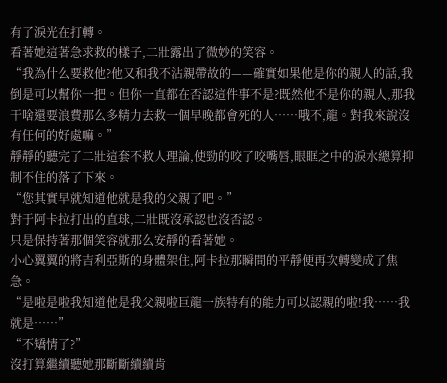有了淚光在打轉。
看著她這著急求救的樣子,二壯露出了微妙的笑容。
“我為什么要救他?他又和我不沾親帶故的——確實如果他是你的親人的話,我倒是可以幫你一把。但你一直都在否認這件事不是?既然他不是你的親人,那我干啥還要浪費那么多精力去救一個早晚都會死的人……哦不,龍。對我來說沒有任何的好處嘛。”
靜靜的聽完了二壯這套不救人理論,使勁的咬了咬嘴唇,眼眶之中的淚水總算抑制不住的落了下來。
“您其實早就知道他就是我的父親了吧。”
對于阿卡拉打出的直球,二壯既沒承認也沒否認。
只是保持著那個笑容就那么安靜的看著她。
小心翼翼的將吉利亞斯的身體架住,阿卡拉那瞬間的平靜便再次轉變成了焦急。
“是啦是啦我知道他是我父親啦巨龍一族特有的能力可以認親的啦!我……我就是……”
“不矯情了?”
沒打算繼續聽她那斷斷續續肯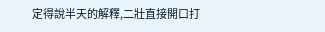定得說半天的解釋,二壯直接開口打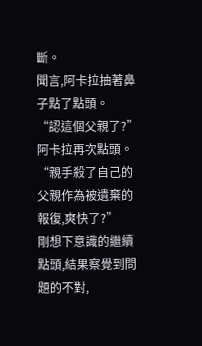斷。
聞言,阿卡拉抽著鼻子點了點頭。
“認這個父親了?”
阿卡拉再次點頭。
“親手殺了自己的父親作為被遺棄的報復,爽快了?”
剛想下意識的繼續點頭,結果察覺到問題的不對,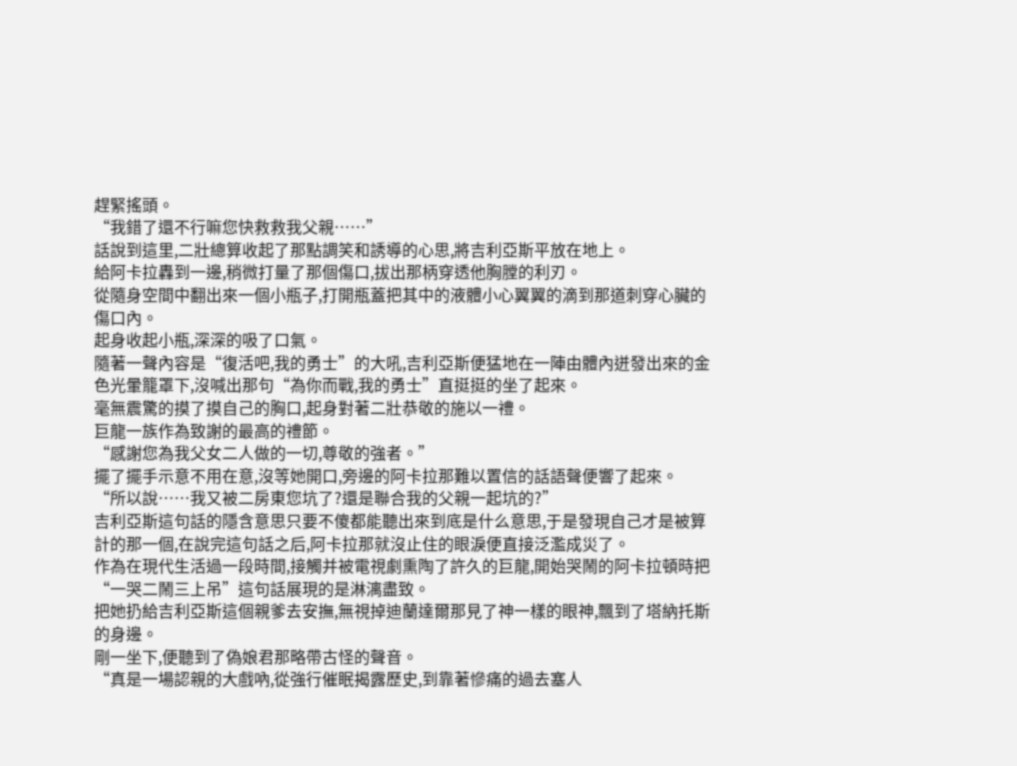趕緊搖頭。
“我錯了還不行嘛您快救救我父親……”
話說到這里,二壯總算收起了那點調笑和誘導的心思,將吉利亞斯平放在地上。
給阿卡拉轟到一邊,稍微打量了那個傷口,拔出那柄穿透他胸膛的利刃。
從隨身空間中翻出來一個小瓶子,打開瓶蓋把其中的液體小心翼翼的滴到那道刺穿心臟的傷口內。
起身收起小瓶,深深的吸了口氣。
隨著一聲內容是“復活吧,我的勇士”的大吼,吉利亞斯便猛地在一陣由體內迸發出來的金色光暈籠罩下,沒喊出那句“為你而戰,我的勇士”直挺挺的坐了起來。
毫無震驚的摸了摸自己的胸口,起身對著二壯恭敬的施以一禮。
巨龍一族作為致謝的最高的禮節。
“感謝您為我父女二人做的一切,尊敬的強者。”
擺了擺手示意不用在意,沒等她開口,旁邊的阿卡拉那難以置信的話語聲便響了起來。
“所以說……我又被二房東您坑了?還是聯合我的父親一起坑的?”
吉利亞斯這句話的隱含意思只要不傻都能聽出來到底是什么意思,于是發現自己才是被算計的那一個,在說完這句話之后,阿卡拉那就沒止住的眼淚便直接泛濫成災了。
作為在現代生活過一段時間,接觸并被電視劇熏陶了許久的巨龍,開始哭鬧的阿卡拉頓時把“一哭二鬧三上吊”這句話展現的是淋漓盡致。
把她扔給吉利亞斯這個親爹去安撫,無視掉迪蘭達爾那見了神一樣的眼神,飄到了塔納托斯的身邊。
剛一坐下,便聽到了偽娘君那略帶古怪的聲音。
“真是一場認親的大戲吶,從強行催眠揭露歷史,到靠著慘痛的過去塞人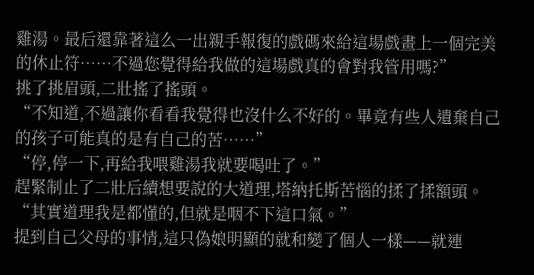雞湯。最后還靠著這么一出親手報復的戲碼來給這場戲畫上一個完美的休止符……不過您覺得給我做的這場戲真的會對我管用嗎?”
挑了挑眉頭,二壯搖了搖頭。
“不知道,不過讓你看看我覺得也沒什么不好的。畢竟有些人遺棄自己的孩子可能真的是有自己的苦……”
“停,停一下,再給我喂雞湯我就要喝吐了。”
趕緊制止了二壯后續想要說的大道理,塔納托斯苦惱的揉了揉額頭。
“其實道理我是都懂的,但就是咽不下這口氣。”
提到自己父母的事情,這只偽娘明顯的就和變了個人一樣——就連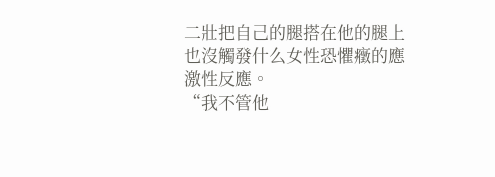二壯把自己的腿搭在他的腿上也沒觸發什么女性恐懼癥的應激性反應。
“我不管他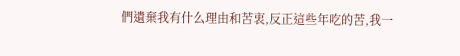們遺棄我有什么理由和苦衷,反正這些年吃的苦,我一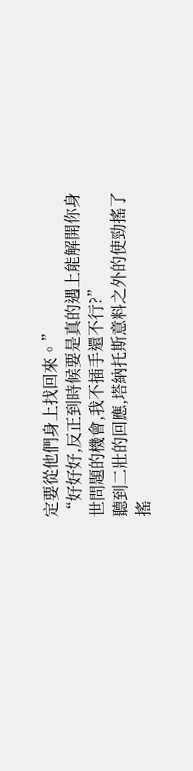定要從他們身上找回來。”
“好好好,反正到時候要是真的遇上能解開你身世問題的機會,我不插手還不行?”
聽到二壯的回應,塔納托斯意料之外的使勁搖了搖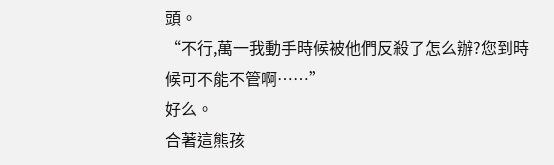頭。
“不行,萬一我動手時候被他們反殺了怎么辦?您到時候可不能不管啊……”
好么。
合著這熊孩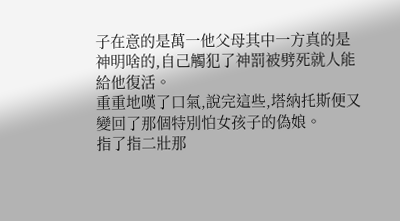子在意的是萬一他父母其中一方真的是神明啥的,自己觸犯了神罰被劈死就人能給他復活。
重重地嘆了口氣,說完這些,塔納托斯便又變回了那個特別怕女孩子的偽娘。
指了指二壯那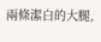兩條潔白的大腿,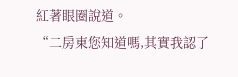紅著眼圈說道。
“二房東您知道嗎,其實我認了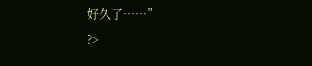好久了……”
?>